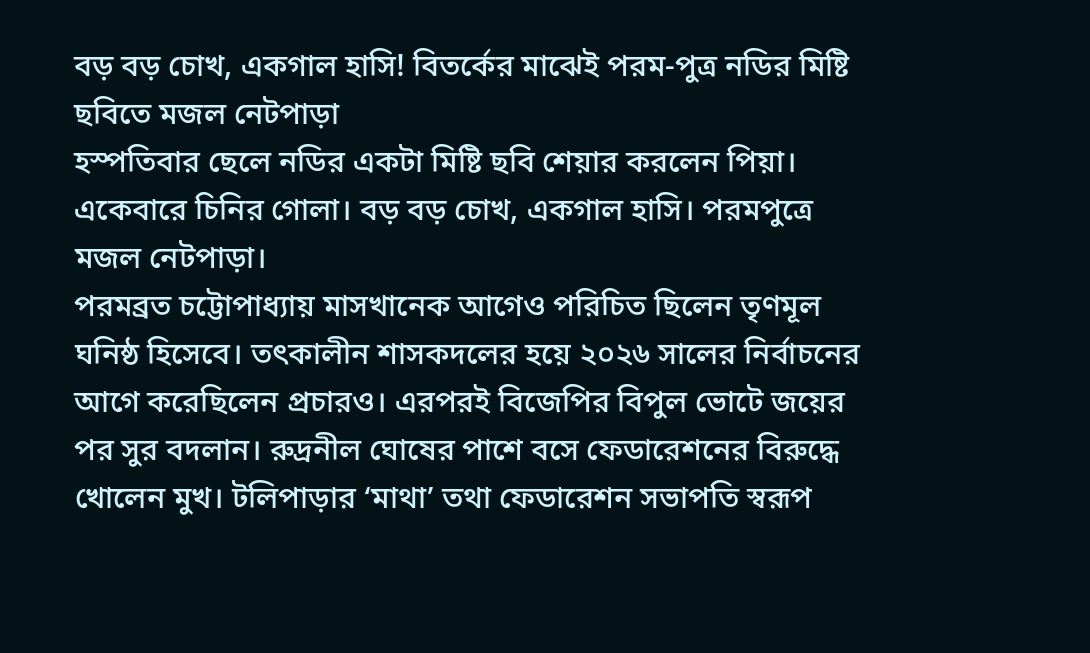বড় বড় চোখ, একগাল হাসি! বিতর্কের মাঝেই পরম-পুত্র নডির মিষ্টি ছবিতে মজল নেটপাড়া
হস্পতিবার ছেলে নডির একটা মিষ্টি ছবি শেয়ার করলেন পিয়া। একেবারে চিনির গোলা। বড় বড় চোখ, একগাল হাসি। পরমপুত্রে মজল নেটপাড়া।
পরমব্রত চট্টোপাধ্যায় মাসখানেক আগেও পরিচিত ছিলেন তৃণমূল ঘনিষ্ঠ হিসেবে। তৎকালীন শাসকদলের হয়ে ২০২৬ সালের নির্বাচনের আগে করেছিলেন প্রচারও। এরপরই বিজেপির বিপুল ভোটে জয়ের পর সুর বদলান। রুদ্রনীল ঘোষের পাশে বসে ফেডারেশনের বিরুদ্ধে খোলেন মুখ। টলিপাড়ার ‘মাথা’ তথা ফেডারেশন সভাপতি স্বরূপ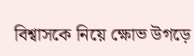বিশ্বাসকে নিয়ে ক্ষোভ উগড়ে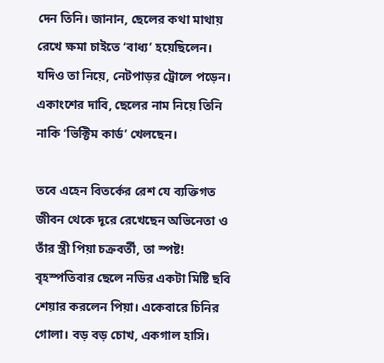দেন তিনি। জানান, ছেলের কথা মাথায় রেখে ক্ষমা চাইতে ‘বাধ্য’ হয়েছিলেন। যদিও তা নিয়ে, নেটপাড়র ট্রোলে পড়েন। একাংশের দাবি, ছেলের নাম নিয়ে তিনি নাকি ‘ভিক্টিম কার্ড’ খেলছেন।

তবে এহেন বিতর্কের রেশ যে ব্যক্তিগত জীবন থেকে দূরে রেখেছেন অভিনেতা ও তাঁর স্ত্রী পিয়া চক্রবর্তী, তা স্পষ্ট! বৃহস্পতিবার ছেলে নডির একটা মিষ্টি ছবি শেয়ার করলেন পিয়া। একেবারে চিনির গোলা। বড় বড় চোখ, একগাল হাসি।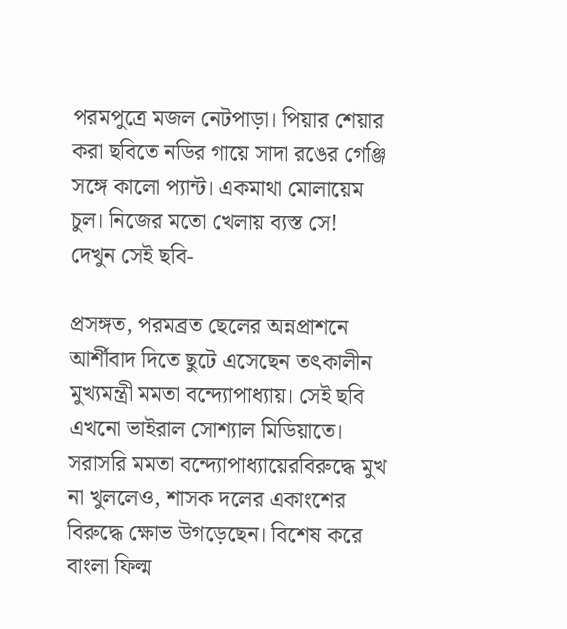পরমপুত্রে মজল নেটপাড়া। পিয়ার শেয়ার করা ছবিতে নডির গায়ে সাদা রঙের গেঞ্জি সঙ্গে কালো প্যান্ট। একমাথা মোলায়েম চুল। নিজের মতো খেলায় ব্যস্ত সে!
দেখুন সেই ছবি-

প্রসঙ্গত, পরমব্রত ছেলের অন্নপ্রাশনে আর্শীবাদ দিতে ছুটে এসেছেন তৎকালীন মুখ্যমন্ত্রী মমতা বন্দ্যোপাধ্যায়। সেই ছবি এখনো ভাইরাল সোশ্যাল মিডিয়াতে। সরাসরি মমতা বন্দ্যোপাধ্যায়েরবিরুদ্ধে মুখ না খুললেও, শাসক দলের একাংশের বিরুদ্ধে ক্ষোভ উগড়েছেন। বিশেষ করে বাংলা ফিল্ম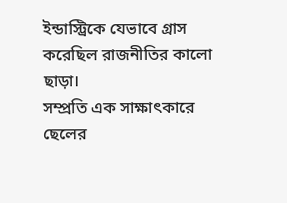ইন্ডাস্ট্রিকে যেভাবে গ্রাস করেছিল রাজনীতির কালো ছাড়া।
সম্প্রতি এক সাক্ষাৎকারে ছেলের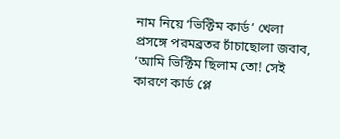নাম নিয়ে ‘ভিক্টিম কার্ড’ খেলা প্রসঙ্গে পরমব্রতর চাঁচাছোলা জবাব, ‘আমি ভিক্টিম ছিলাম তো! সেই কারণে কার্ড প্লে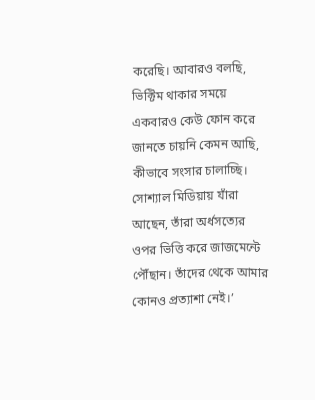করেছি। আবারও বলছি, ভিক্টিম থাকার সময়ে একবারও কেউ ফোন করে জানতে চায়নি কেমন আছি, কীভাবে সংসার চালাচ্ছি। সোশ্যাল মিডিয়ায় যাঁরা আছেন, তাঁরা অর্ধসত্যের ওপর ভিত্তি করে জাজমেন্টে পৌঁছান। তাঁদের থেকে আমার কোনও প্রত্যাশা নেই।’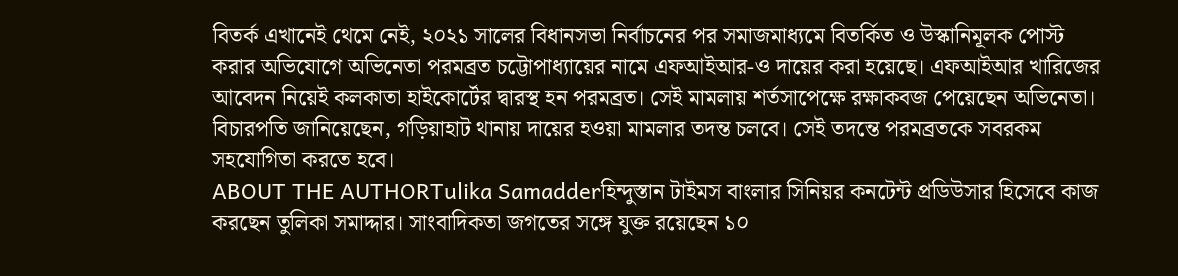বিতর্ক এখানেই থেমে নেই, ২০২১ সালের বিধানসভা নির্বাচনের পর সমাজমাধ্যমে বিতর্কিত ও উস্কানিমূলক পোস্ট করার অভিযোগে অভিনেতা পরমব্রত চট্টোপাধ্যায়ের নামে এফআইআর-ও দায়ের করা হয়েছে। এফআইআর খারিজের আবেদন নিয়েই কলকাতা হাইকোর্টের দ্বারস্থ হন পরমব্রত। সেই মামলায় শর্তসাপেক্ষে রক্ষাকবজ পেয়েছেন অভিনেতা। বিচারপতি জানিয়েছেন, গড়িয়াহাট থানায় দায়ের হওয়া মামলার তদন্ত চলবে। সেই তদন্তে পরমব্রতকে সবরকম সহযোগিতা করতে হবে।
ABOUT THE AUTHORTulika Samadderহিন্দুস্তান টাইমস বাংলার সিনিয়র কনটেন্ট প্রডিউসার হিসেবে কাজ করছেন তুলিকা সমাদ্দার। সাংবাদিকতা জগতের সঙ্গে যুক্ত রয়েছেন ১০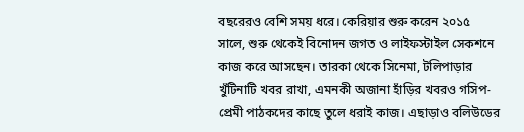বছরেরও বেশি সময় ধরে। কেরিয়ার শুরু করেন ২০১৫ সালে, শুরু থেকেই বিনোদন জগত ও লাইফস্টাইল সেকশনে কাজ করে আসছেন। তারকা থেকে সিনেমা, টলিপাড়ার খুঁটিনাটি খবর রাখা, এমনকী অজানা হাঁড়ির খবরও গসিপ-প্রেমী পাঠকদের কাছে তুলে ধরাই কাজ। এছাড়াও বলিউডের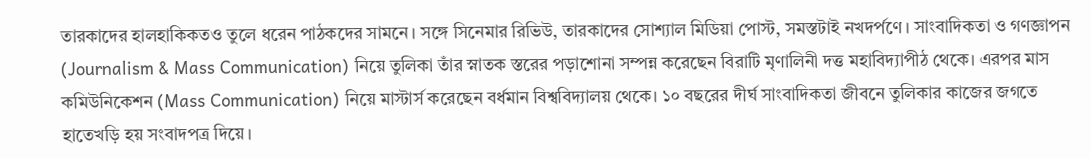তারকাদের হালহাকিকতও তুলে ধরেন পাঠকদের সামনে। সঙ্গে সিনেমার রিভিউ, তারকাদের সোশ্যাল মিডিয়া পোস্ট, সমস্তটাই নখদর্পণে। সাংবাদিকতা ও গণজ্ঞাপন (Journalism & Mass Communication) নিয়ে তুলিকা তাঁর স্নাতক স্তরের পড়াশোনা সম্পন্ন করেছেন বিরাটি মৃণালিনী দত্ত মহাবিদ্যাপীঠ থেকে। এরপর মাস কমিউনিকেশন (Mass Communication) নিয়ে মাস্টার্স করেছেন বর্ধমান বিশ্ববিদ্যালয় থেকে। ১০ বছরের দীর্ঘ সাংবাদিকতা জীবনে তুলিকার কাজের জগতে হাতেখড়ি হয় সংবাদপত্র দিয়ে।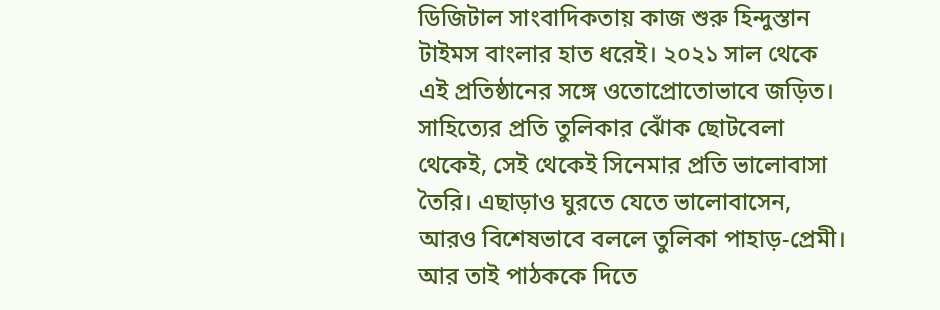ডিজিটাল সাংবাদিকতায় কাজ শুরু হিন্দুস্তান টাইমস বাংলার হাত ধরেই। ২০২১ সাল থেকে এই প্রতিষ্ঠানের সঙ্গে ওতোপ্রোতোভাবে জড়িত। সাহিত্যের প্রতি তুলিকার ঝোঁক ছোটবেলা থেকেই, সেই থেকেই সিনেমার প্রতি ভালোবাসা তৈরি। এছাড়াও ঘুরতে যেতে ভালোবাসেন, আরও বিশেষভাবে বললে তুলিকা পাহাড়-প্রেমী। আর তাই পাঠককে দিতে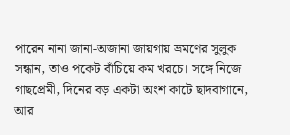পারেন নানা জানা-অজানা জায়গায় ভ্রমণের সুলুক সন্ধান, তাও পকেট বাঁচিয়ে কম খরচে। সঙ্গে নিজে গাছপ্রেমী, দিনের বড় একটা অংশ কাটে ছাদবাগানে, আর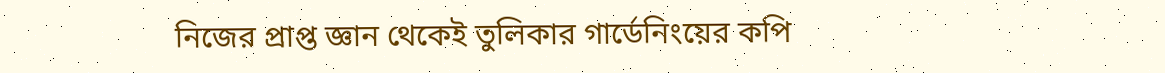নিজের প্রাপ্ত জ্ঞান থেকেই তুলিকার গার্ডেনিংয়ের কপি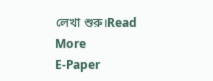লেখা শুরু।Read More
E-Paper